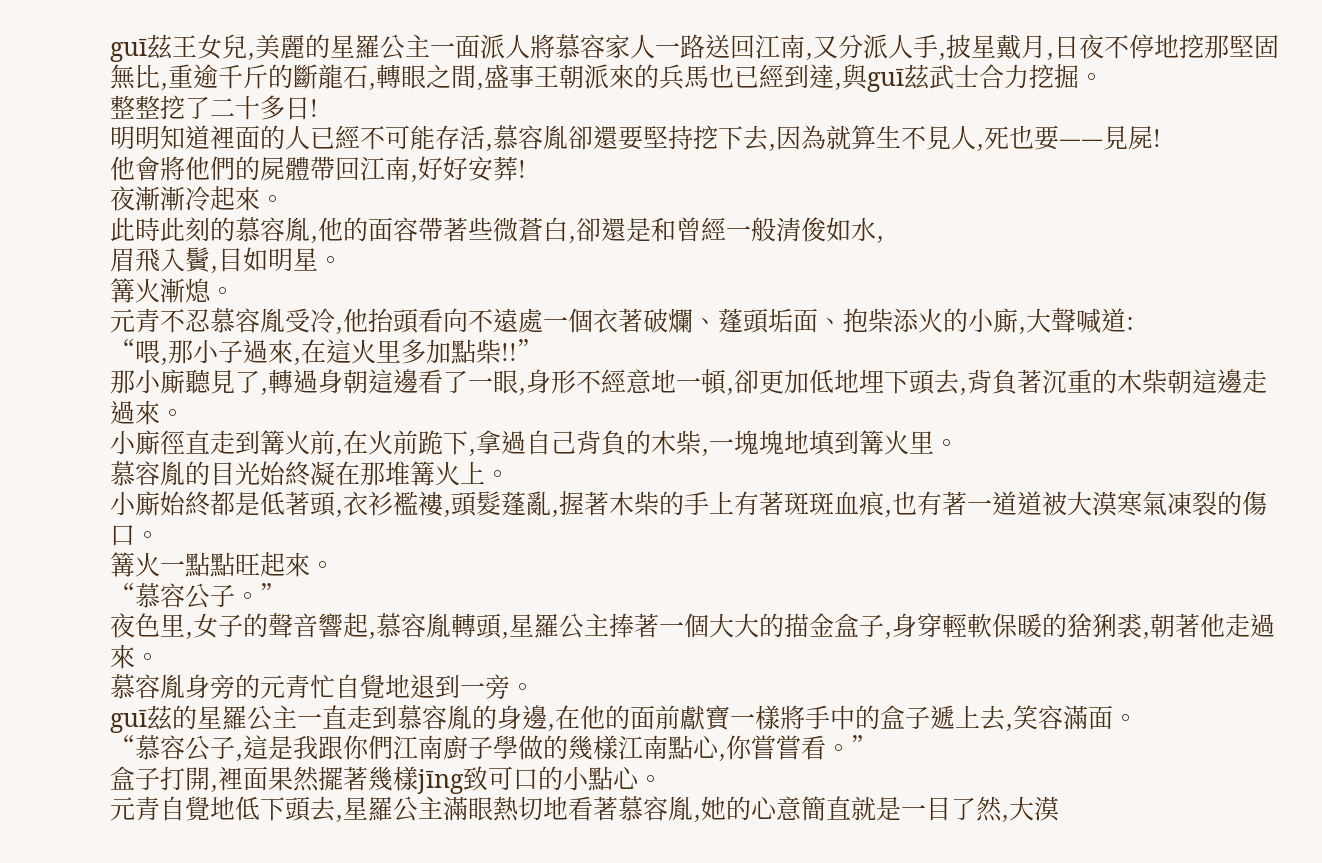guī茲王女兒,美麗的星羅公主一面派人將慕容家人一路送回江南,又分派人手,披星戴月,日夜不停地挖那堅固無比,重逾千斤的斷龍石,轉眼之間,盛事王朝派來的兵馬也已經到達,與guī茲武士合力挖掘。
整整挖了二十多日!
明明知道裡面的人已經不可能存活,慕容胤卻還要堅持挖下去,因為就算生不見人,死也要——見屍!
他會將他們的屍體帶回江南,好好安葬!
夜漸漸冷起來。
此時此刻的慕容胤,他的面容帶著些微蒼白,卻還是和曾經一般清俊如水,
眉飛入鬢,目如明星。
篝火漸熄。
元青不忍慕容胤受冷,他抬頭看向不遠處一個衣著破爛、蓬頭垢面、抱柴添火的小廝,大聲喊道:
“喂,那小子過來,在這火里多加點柴!!”
那小廝聽見了,轉過身朝這邊看了一眼,身形不經意地一頓,卻更加低地埋下頭去,背負著沉重的木柴朝這邊走過來。
小廝徑直走到篝火前,在火前跪下,拿過自己背負的木柴,一塊塊地填到篝火里。
慕容胤的目光始終凝在那堆篝火上。
小廝始終都是低著頭,衣衫襤褸,頭髮蓬亂,握著木柴的手上有著斑斑血痕,也有著一道道被大漠寒氣凍裂的傷口。
篝火一點點旺起來。
“慕容公子。”
夜色里,女子的聲音響起,慕容胤轉頭,星羅公主捧著一個大大的描金盒子,身穿輕軟保暖的猞猁裘,朝著他走過來。
慕容胤身旁的元青忙自覺地退到一旁。
guī茲的星羅公主一直走到慕容胤的身邊,在他的面前獻寶一樣將手中的盒子遞上去,笑容滿面。
“慕容公子,這是我跟你們江南廚子學做的幾樣江南點心,你嘗嘗看。”
盒子打開,裡面果然擺著幾樣jīng致可口的小點心。
元青自覺地低下頭去,星羅公主滿眼熱切地看著慕容胤,她的心意簡直就是一目了然,大漠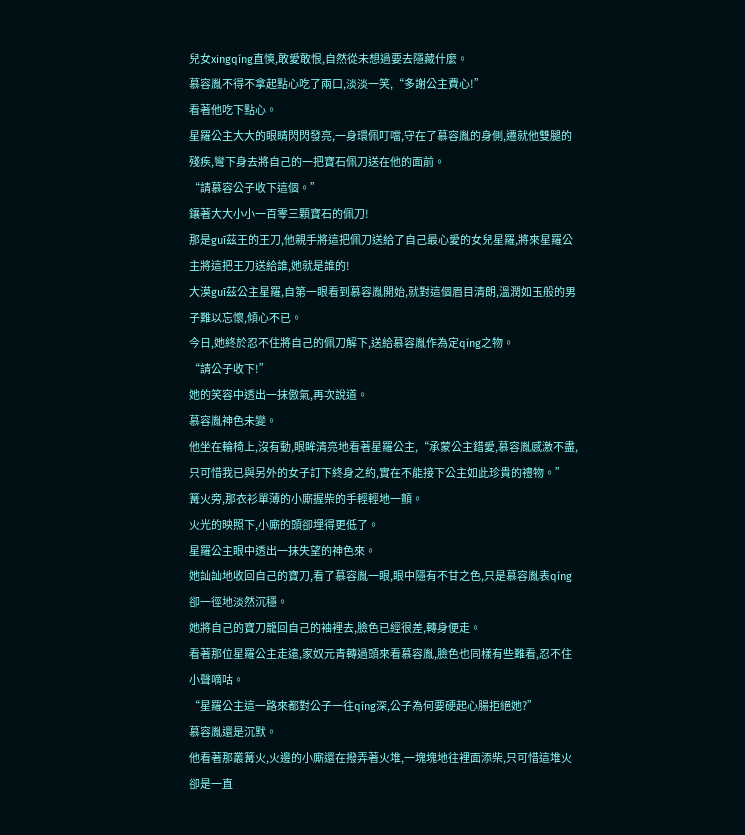兒女xingqíng直慡,敢愛敢恨,自然從未想過要去隱藏什麼。
慕容胤不得不拿起點心吃了兩口,淡淡一笑,“多謝公主費心!”
看著他吃下點心。
星羅公主大大的眼睛閃閃發亮,一身環佩叮噹,守在了慕容胤的身側,遷就他雙腿的殘疾,彎下身去將自己的一把寶石佩刀送在他的面前。
“請慕容公子收下這個。”
鑲著大大小小一百零三顆寶石的佩刀!
那是guī茲王的王刀,他親手將這把佩刀送給了自己最心愛的女兒星羅,將來星羅公主將這把王刀送給誰,她就是誰的!
大漠guī茲公主星羅,自第一眼看到慕容胤開始,就對這個眉目清朗,溫潤如玉般的男子難以忘懷,傾心不已。
今日,她終於忍不住將自己的佩刀解下,送給慕容胤作為定qíng之物。
“請公子收下!”
她的笑容中透出一抹傲氣,再次說道。
慕容胤神色未變。
他坐在輪椅上,沒有動,眼眸清亮地看著星羅公主,“承蒙公主錯愛,慕容胤感激不盡,只可惜我已與另外的女子訂下終身之約,實在不能接下公主如此珍貴的禮物。”
篝火旁,那衣衫單薄的小廝握柴的手輕輕地一顫。
火光的映照下,小廝的頭卻埋得更低了。
星羅公主眼中透出一抹失望的神色來。
她訕訕地收回自己的寶刀,看了慕容胤一眼,眼中隱有不甘之色,只是慕容胤表qíng卻一徑地淡然沉穩。
她將自己的寶刀籠回自己的袖裡去,臉色已經很差,轉身便走。
看著那位星羅公主走遠,家奴元青轉過頭來看慕容胤,臉色也同樣有些難看,忍不住小聲嘀咕。
“星羅公主這一路來都對公子一往qíng深,公子為何要硬起心腸拒絕她?”
慕容胤還是沉默。
他看著那叢篝火,火邊的小廝還在撥弄著火堆,一塊塊地往裡面添柴,只可惜這堆火卻是一直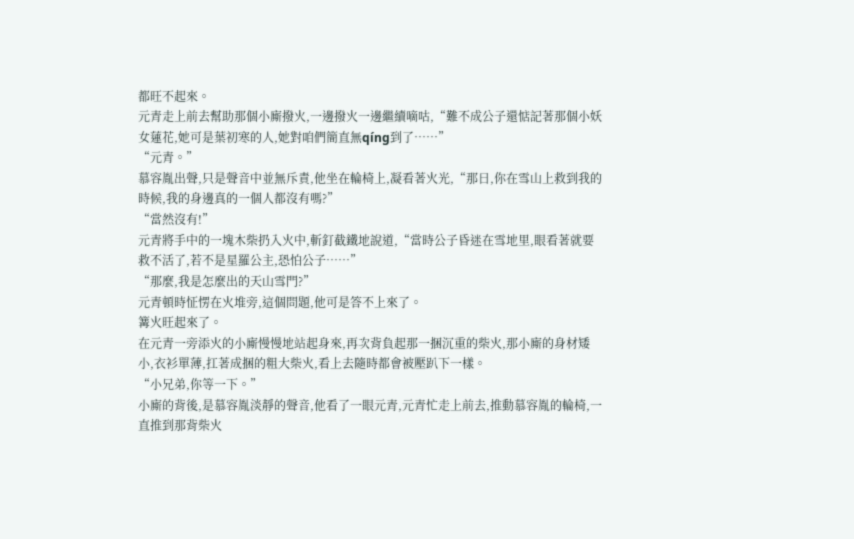都旺不起來。
元青走上前去幫助那個小廝撥火,一邊撥火一邊繼續嘀咕,“難不成公子還惦記著那個小妖女蓮花,她可是葉初寒的人,她對咱們簡直無qíng到了……”
“元青。”
慕容胤出聲,只是聲音中並無斥責,他坐在輪椅上,凝看著火光,“那日,你在雪山上救到我的時候,我的身邊真的一個人都沒有嗎?”
“當然沒有!”
元青將手中的一塊木柴扔入火中,斬釘截鐵地說道,“當時公子昏迷在雪地里,眼看著就要救不活了,若不是星羅公主,恐怕公子……”
“那麼,我是怎麼出的天山雪門?”
元青頓時怔愣在火堆旁,這個問題,他可是答不上來了。
篝火旺起來了。
在元青一旁添火的小廝慢慢地站起身來,再次背負起那一捆沉重的柴火,那小廝的身材矮小,衣衫單薄,扛著成捆的粗大柴火,看上去隨時都會被壓趴下一樣。
“小兄弟,你等一下。”
小廝的背後,是慕容胤淡靜的聲音,他看了一眼元青,元青忙走上前去,推動慕容胤的輪椅,一直推到那背柴火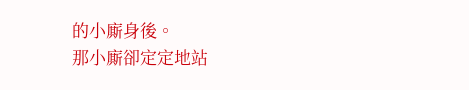的小廝身後。
那小廝卻定定地站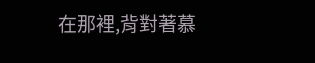在那裡,背對著慕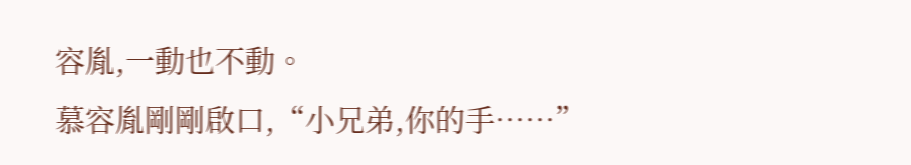容胤,一動也不動。
慕容胤剛剛啟口,“小兄弟,你的手……”